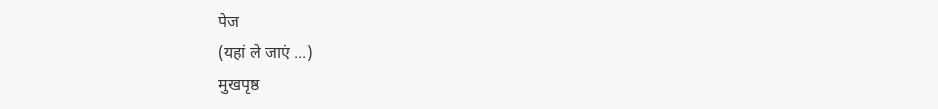पेज
(यहां ले जाएं ...)
मुखपृष्ठ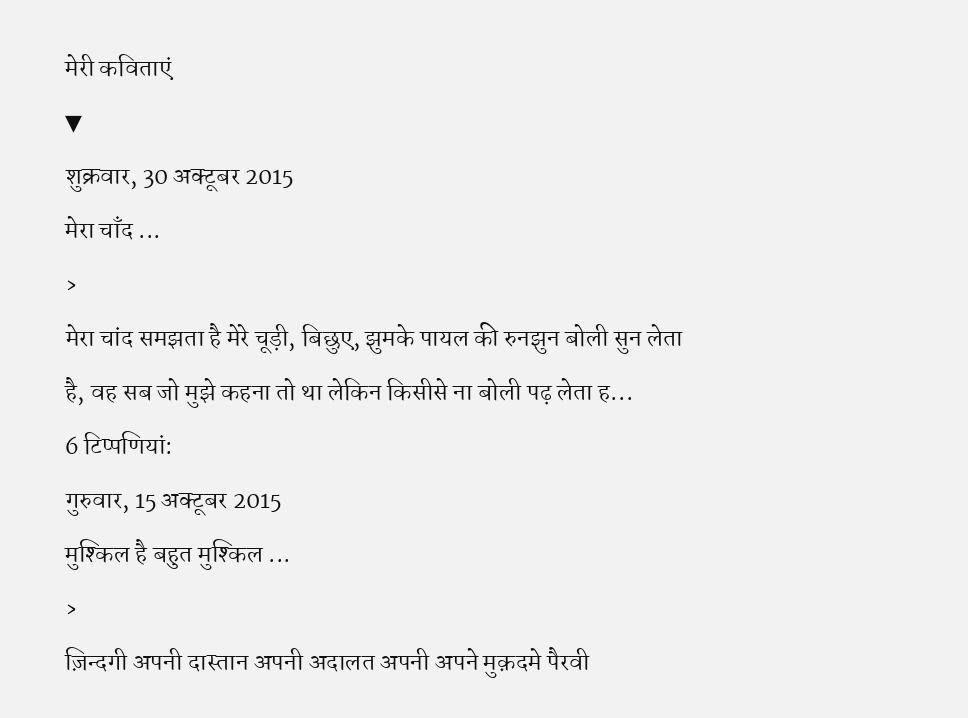मेरी कविताएं
▼
शुक्रवार, 30 अक्टूबर 2015
मेरा चाँद ...
›
मेरा चांद समझता है मेरे चूड़ी, बिछुए, झुमके पायल की रुनझुन बोली सुन लेता है, वह सब जो मुझे कहना तो था लेकिन किसीसे ना बोली पढ़ लेता ह...
6 टिप्पणियां:
गुरुवार, 15 अक्टूबर 2015
मुश्किल है बहुत मुश्किल ...
›
ज़िन्दगी अपनी दास्तान अपनी अदालत अपनी अपने मुक़दमे पैरवी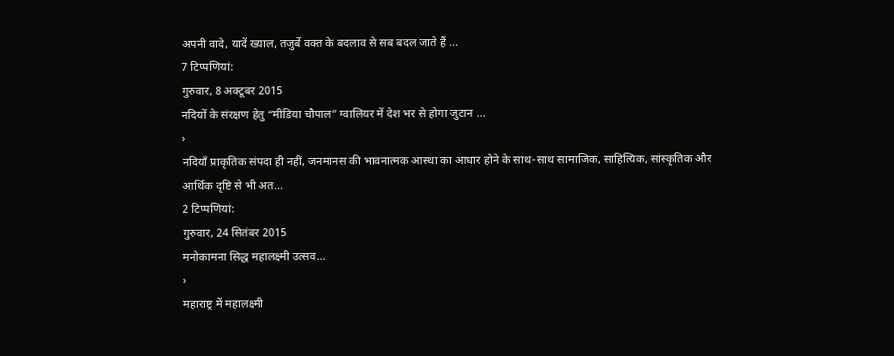अपनी वादे, यादें ख्याल, तजुर्बे वक्त के बदलाव से सब बदल जाते हैं ...
7 टिप्पणियां:
गुरुवार, 8 अक्टूबर 2015
नदियों के संरक्षण हेतु “मीडिया चौपाल” ग्वालियर में देश भर से होगा जुटान ...
›
नदियाँ प्राकृतिक संपदा ही नहीं, जनमानस की भावनात्मक आस्था का आधार होने के साथ-साथ सामाजिक, साहित्यिक, सांस्कृतिक और आर्थिक दृष्टि से भी अत...
2 टिप्पणियां:
गुरुवार, 24 सितंबर 2015
मनोकामना सिद्ध महालक्ष्मी उत्सव...
›
महाराष्ट्र में महालक्ष्मी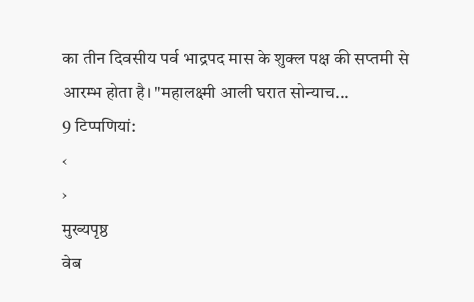का तीन दिवसीय पर्व भाद्रपद मास के शुक्ल पक्ष की सप्तमी से आरम्भ होता है। "महालक्ष्मी आली घरात सोन्याच...
9 टिप्पणियां:
‹
›
मुख्यपृष्ठ
वेब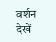वर्शन देखें